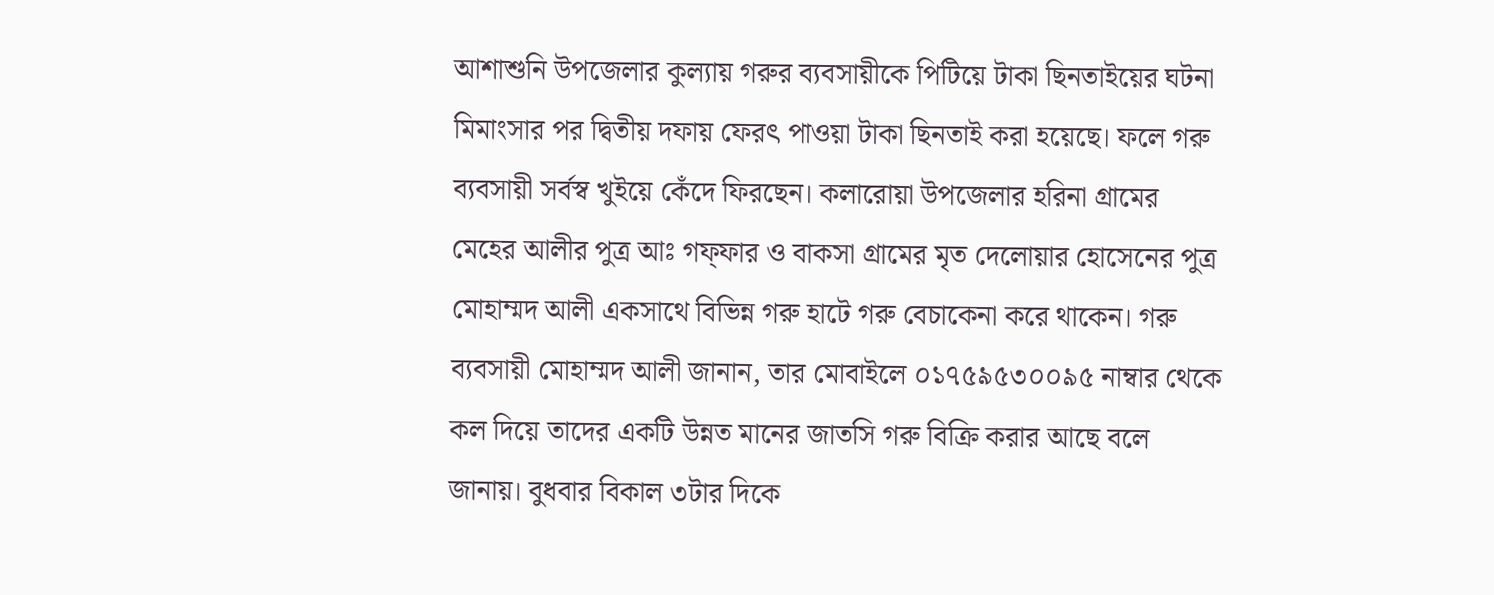আশাশুনি উপজেলার কুল্যায় গরুর ব্যবসায়ীকে পিটিয়ে টাকা ছিনতাইয়ের ঘটনা মিমাংসার পর দ্বিতীয় দফায় ফেরৎ পাওয়া টাকা ছিনতাই করা হয়েছে। ফলে গরু ব্যবসায়ী সর্বস্ব খুইয়ে কেঁদে ফিরছেন। কলারোয়া উপজেলার হরিনা গ্রামের মেহের আলীর পুত্র আঃ গফ্ফার ও বাকসা গ্রামের মৃত দেলোয়ার হোসেনের পুত্র মোহাম্মদ আলী একসাথে বিভিন্ন গরু হাটে গরু বেচাকেনা করে থাকেন। গরু ব্যবসায়ী মোহাম্মদ আলী জানান, তার মোবাইলে ০১৭৫৯৫৩০০৯৫ নাম্বার থেকে কল দিয়ে তাদের একটি উন্নত মানের জাতসি গরু বিক্রি করার আছে বলে জানায়। বুধবার বিকাল ৩টার দিকে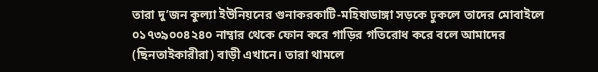তারা দু’জন কুল্যা ইউনিয়নের গুনাকরকাটি-মহিষাডাঙ্গা সড়কে ঢুকলে তাদের মোবাইলে ০১৭৩৯০০৪২৪০ নাম্বার থেকে ফোন করে গাড়ির গতিরোধ করে বলে আমাদের (ছিনতাইকারীরা) বাড়ী এখানে। তারা থামলে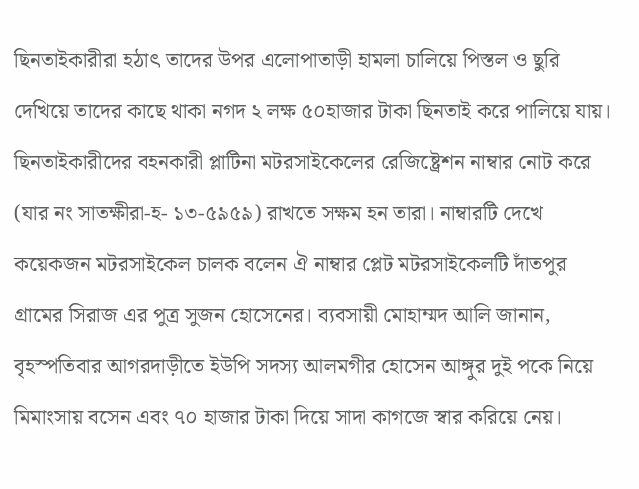ছিনতাইকারীরা হঠাৎ তাদের উপর এলোপাতাড়ী হামলা চালিয়ে পিস্তল ও ছুরি দেখিয়ে তাদের কাছে থাকা নগদ ২ লক্ষ ৫০হাজার টাকা ছিনতাই করে পালিয়ে যায়। ছিনতাইকারীদের বহনকারী প্লাটিনা মটরসাইকেলের রেজিষ্ট্রেশন নাম্বার নোট করে (যার নং সাতক্ষীরা-হ- ১৩-৫৯৫৯) রাখতে সক্ষম হন তারা। নাম্বারটি দেখে কয়েকজন মটরসাইকেল চালক বলেন ঐ নাম্বার প্লেট মটরসাইকেলটি দাঁতপুর গ্রামের সিরাজ এর পুত্র সুজন হোসেনের। ব্যবসায়ী মোহাম্মদ আলি জানান, বৃহস্পতিবার আগরদাড়ীতে ইউপি সদস্য আলমগীর হোসেন আঙ্গুর দুই পকে নিয়ে মিমাংসায় বসেন এবং ৭০ হাজার টাকা দিয়ে সাদা কাগজে স্বার করিয়ে নেয়।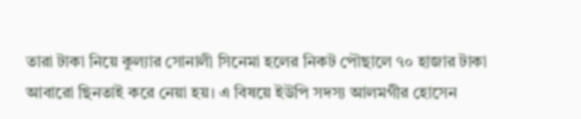তারা টাকা নিয়ে কুল্যার সোনালী সিনেমা হলের নিকট পৌছালে ৭০ হাজার টাকা আবারো ছিনতাই করে নেয়া হয়। এ বিষয়ে ইউপি সদস্য আলমগীর হোসেন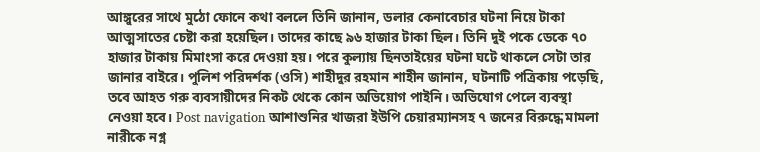আঙ্গুরের সাথে মুঠো ফোনে কথা বললে তিনি জানান, ডলার কেনাবেচার ঘটনা নিয়ে টাকা আত্মসাতের চেষ্টা করা হয়েছিল। তাদের কাছে ৯৬ হাজার টাকা ছিল। তিনি দুই পকে ডেকে ৭০ হাজার টাকায় মিমাংসা করে দেওয়া হয়। পরে কুল্যায় ছিনতাইয়ের ঘটনা ঘটে থাকলে সেটা তার জানার বাইরে। পুলিশ পরিদর্শক (ওসি) শাহীদুর রহমান শাহীন জানান, ঘটনাটি পত্রিকায় পড়েছি, তবে আহত গরু ব্যবসায়ীদের নিকট থেকে কোন অভিয়োগ পাইনি। অভিযোগ পেলে ব্যবস্থা নেওয়া হবে। Post navigation আশাশুনির খাজরা ইউপি চেয়ারম্যানসহ ৭ জনের বিরুদ্ধে মামলা নারীকে নগ্ন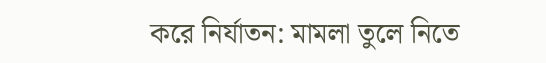করে নির্যাতন: মামলা তুলে নিতে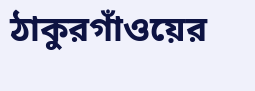ঠাকুরগাঁওয়ের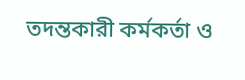তদন্তকারী কর্মকর্তা ও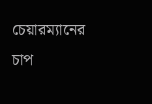চেয়ারম্যানের চাপ